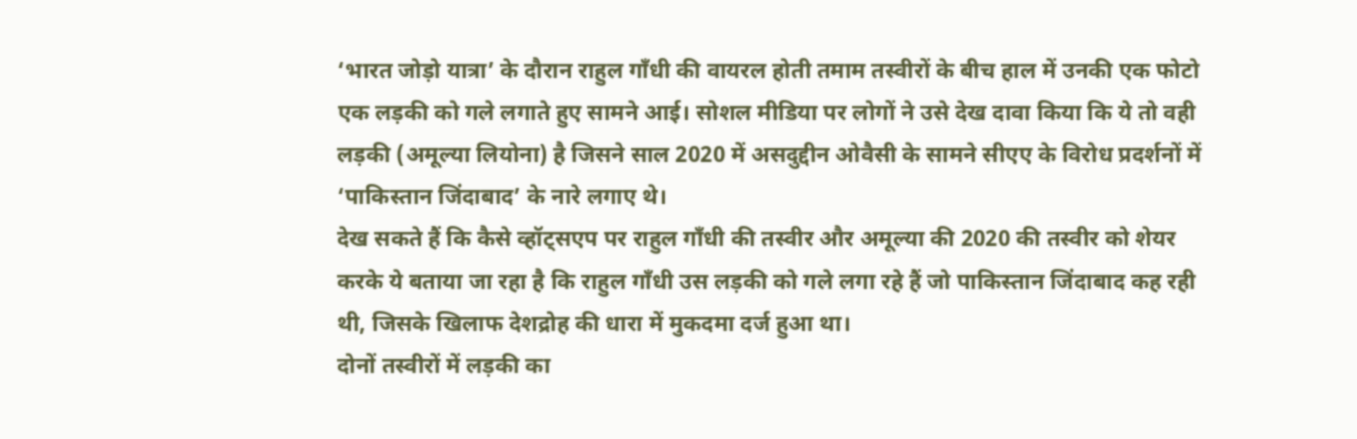‘भारत जोड़ो यात्रा’ के दौरान राहुल गाँधी की वायरल होती तमाम तस्वीरों के बीच हाल में उनकी एक फोटो एक लड़की को गले लगाते हुए सामने आई। सोशल मीडिया पर लोगों ने उसे देख दावा किया कि ये तो वही लड़की (अमूल्या लियोना) है जिसने साल 2020 में असदुद्दीन ओवैसी के सामने सीएए के विरोध प्रदर्शनों में ‘पाकिस्तान जिंदाबाद’ के नारे लगाए थे।
देख सकते हैं कि कैसे व्हॉट्सएप पर राहुल गाँधी की तस्वीर और अमूल्या की 2020 की तस्वीर को शेयर करके ये बताया जा रहा है कि राहुल गाँधी उस लड़की को गले लगा रहे हैं जो पाकिस्तान जिंदाबाद कह रही थी, जिसके खिलाफ देशद्रोह की धारा में मुकदमा दर्ज हुआ था।
दोनों तस्वीरों में लड़की का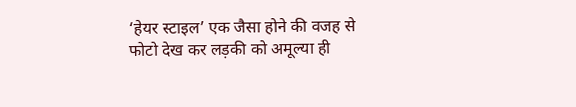‘हेयर स्टाइल’ एक जैसा होने की वजह से फोटो देख कर लड़की को अमूल्या ही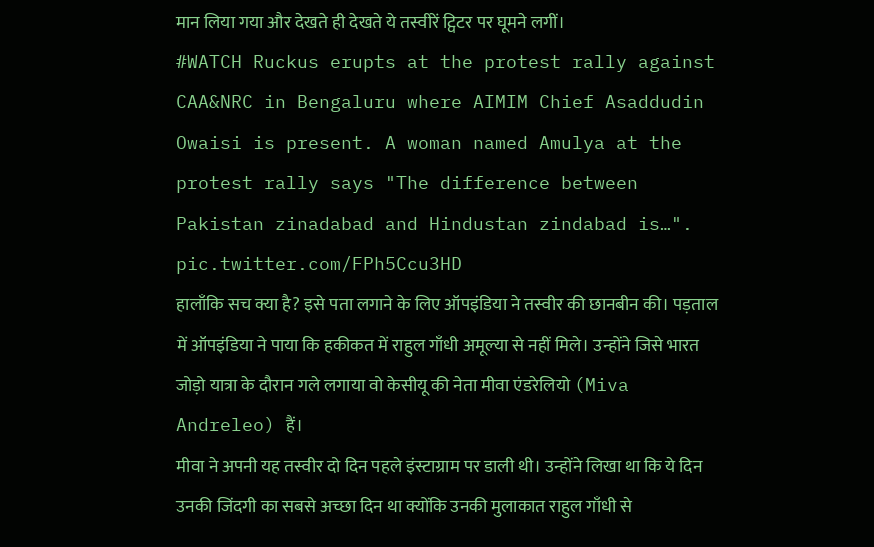मान लिया गया और देखते ही देखते ये तस्वीरें ट्विटर पर घूमने लगीं।
#WATCH Ruckus erupts at the protest rally against CAA&NRC in Bengaluru where AIMIM Chief Asaddudin Owaisi is present. A woman named Amulya at the protest rally says "The difference between Pakistan zinadabad and Hindustan zindabad is…". pic.twitter.com/FPh5Ccu3HD
हालाँकि सच क्या है? इसे पता लगाने के लिए ऑपइंडिया ने तस्वीर की छानबीन की। पड़ताल में ऑपइंडिया ने पाया कि हकीकत में राहुल गाँधी अमूल्या से नहीं मिले। उन्होंने जिसे भारत जोड़ो यात्रा के दौरान गले लगाया वो केसीयू की नेता मीवा एंडरेलियो (Miva Andreleo) हैं।
मीवा ने अपनी यह तस्वीर दो दिन पहले इंस्टाग्राम पर डाली थी। उन्होंने लिखा था कि ये दिन उनकी जिंदगी का सबसे अच्छा दिन था क्योंकि उनकी मुलाकात राहुल गाँधी से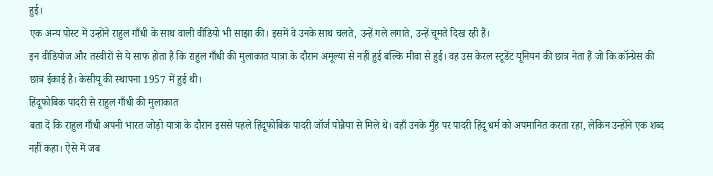हुई।
एक अन्य पोस्ट में उन्होंने राहुल गाँधी के साथ वाली वीडियो भी साझा की। इसमें वे उनके साथ चलते, उन्हें गले लगाते, उन्हें चूमते दिख रही हैं।
इन वीडियोज और तस्वीरों से ये साफ होता है कि राहुल गाँधी की मुलाकात यात्रा के दौरान अमूल्या से नहीं हुई बल्कि मीवा से हुई। वह उस केरल स्टूडेंट यूनियन की छात्र नेता हैं जो कि कॉन्ग्रेस की छात्र ईकाई है। केसीयू की स्थापना 1957 में हुई थी।
हिंदूफोबिक पादरी से राहुल गाँधी की मुलाकात
बता दें कि राहुल गाँधी अपनी भारत जोड़ो यात्रा के दौरान इससे पहले हिंदूफोबिक पादरी जॉर्ज पोन्नैया से मिले थे। वहाँ उनके मुँह पर पादरी हिंदू धर्म को अपमानित करता रहा, लेकिन उन्होंने एक शब्द नहीं कहा। ऐसे में जब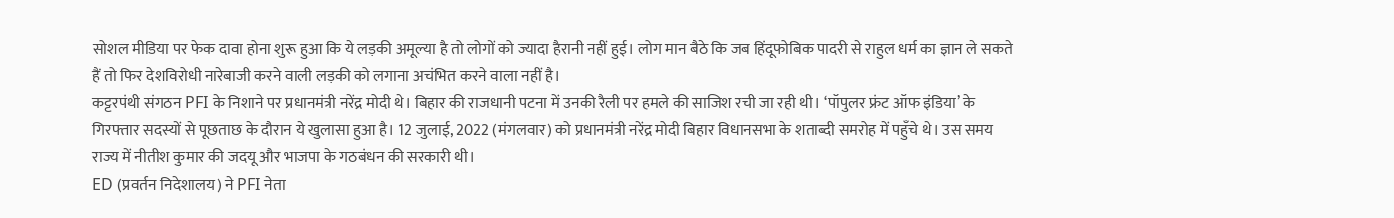सोशल मीडिया पर फेक दावा होना शुरू हुआ कि ये लड़की अमूल्या है तो लोगों को ज्यादा हैरानी नहीं हुई। लोग मान बैठे कि जब हिंदूफोबिक पादरी से राहुल धर्म का ज्ञान ले सकते हैं तो फिर देशविरोधी नारेबाजी करने वाली लड़की को लगाना अचंभित करने वाला नहीं है।
कट्टरपंथी संगठन PFI के निशाने पर प्रधानमंत्री नरेंद्र मोदी थे। बिहार की राजधानी पटना में उनकी रैली पर हमले की साजिश रची जा रही थी। ‘पॉपुलर फ्रंट ऑफ इंडिया’ के गिरफ्तार सदस्यों से पूछताछ के दौरान ये खुलासा हुआ है। 12 जुलाई, 2022 (मंगलवार) को प्रधानमंत्री नरेंद्र मोदी बिहार विधानसभा के शताब्दी समरोह में पहुँचे थे। उस समय राज्य में नीतीश कुमार की जदयू और भाजपा के गठबंधन की सरकारी थी।
ED (प्रवर्तन निदेशालय) ने PFI नेता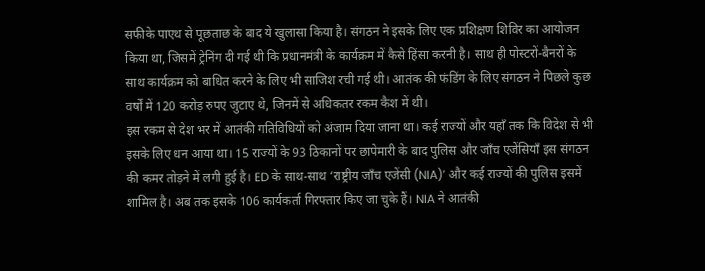सफीके पाएथ से पूछताछ के बाद ये खुलासा किया है। संगठन ने इसके लिए एक प्रशिक्षण शिविर का आयोजन किया था, जिसमें ट्रेनिंग दी गई थी कि प्रधानमंत्री के कार्यक्रम में कैसे हिंसा करनी है। साथ ही पोस्टरों-बैनरों के साथ कार्यक्रम को बाधित करने के लिए भी साजिश रची गई थी। आतंक की फंडिंग के लिए संगठन ने पिछले कुछ वर्षों में 120 करोड़ रुपए जुटाए थे, जिनमें से अधिकतर रकम कैश में थी।
इस रकम से देश भर में आतंकी गतिविधियों को अंजाम दिया जाना था। कई राज्यों और यहाँ तक कि विदेश से भी इसके लिए धन आया था। 15 राज्यों के 93 ठिकानों पर छापेमारी के बाद पुलिस और जाँच एजेंसियाँ इस संगठन की कमर तोड़ने में लगी हुई है। ED के साथ-साथ ‘राष्ट्रीय जाँच एजेंसी (NIA)’ और कई राज्यों की पुलिस इसमें शामिल है। अब तक इसके 106 कार्यकर्ता गिरफ्तार किए जा चुके हैं। NIA ने आतंकी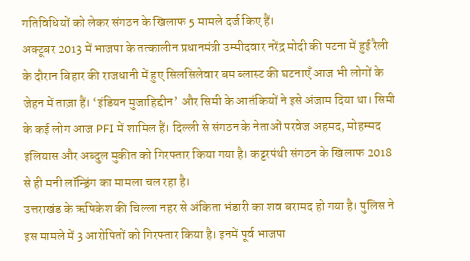गतिविधियों को लेकर संगठन के खिलाफ 5 मामले दर्ज किए हैं।
अक्टूबर 2013 में भाजपा के तत्कालीन प्रधानमंत्री उम्मीदवार नरेंद्र मोदी की पटना में हुई रैली के दौरान बिहार की राजधानी में हुए सिलसिलेवार बम ब्लास्ट की घटनाएँ आज भी लोगों के जेहन में ताज़ा हैं। ‘इंडियन मुजाहिद्दीन’ और सिमी के आतंकियों ने इसे अंजाम दिया था। सिमी के कई लोग आज PFI में शामिल हैं। दिल्ली से संगठन के नेताओं परवेज अहमद, मोहम्मद इलियास और अब्दुल मुकीत को गिरफ्तार किया गया है। कट्टरपंथी संगठन के खिलाफ 2018 से ही मनी लॉन्ड्रिंग का मामला चल रहा है।
उत्तराखंड के ऋषिकेश की चिल्ला नहर से अंकिता भंडारी का शव बरामद हो गया है। पुलिस ने इस मामले में 3 आरोपितों को गिरफ्तार किया है। इनमें पूर्व भाजपा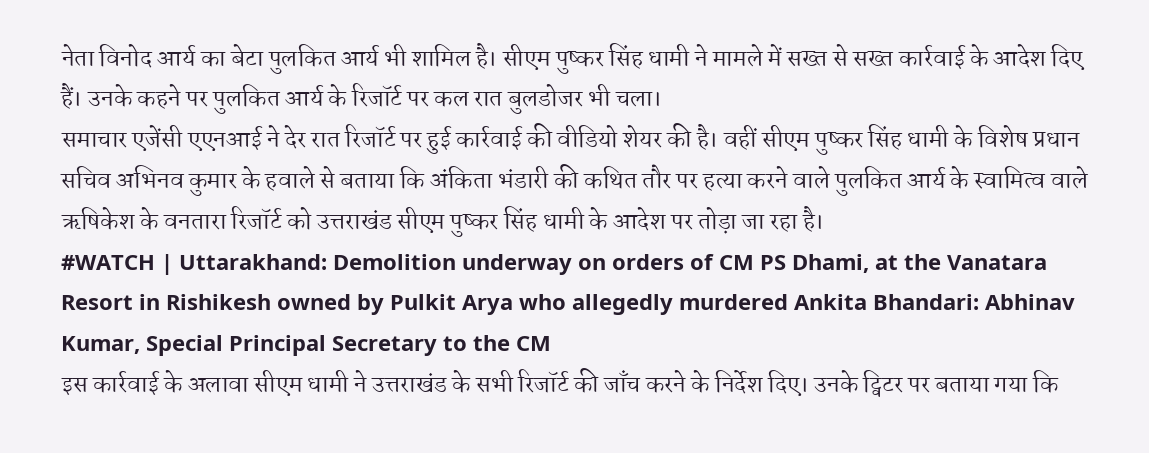नेता विनोद आर्य का बेटा पुलकित आर्य भी शामिल है। सीएम पुष्कर सिंह धामी ने मामले में सख्त से सख्त कार्रवाई के आदेश दिए हैं। उनके कहने पर पुलकित आर्य के रिजॉर्ट पर कल रात बुलडोजर भी चला।
समाचार एजेंसी एएनआई ने देर रात रिजॉर्ट पर हुई कार्रवाई की वीडियो शेयर की है। वहीं सीएम पुष्कर सिंह धामी के विशेष प्रधान सचिव अभिनव कुमार के हवाले से बताया कि अंकिता भंडारी की कथित तौर पर हत्या करने वाले पुलकित आर्य के स्वामित्व वाले ऋषिकेश के वनतारा रिजॉर्ट को उत्तराखंड सीएम पुष्कर सिंह धामी के आदेश पर तोड़ा जा रहा है।
#WATCH | Uttarakhand: Demolition underway on orders of CM PS Dhami, at the Vanatara Resort in Rishikesh owned by Pulkit Arya who allegedly murdered Ankita Bhandari: Abhinav Kumar, Special Principal Secretary to the CM
इस कार्रवाई के अलावा सीएम धामी ने उत्तराखंड के सभी रिजॉर्ट की जाँच करने के निर्देश दिए। उनके ट्विटर पर बताया गया कि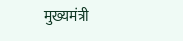मुख्यमंत्री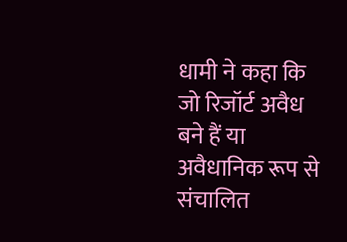धामी ने कहा कि जो रिजॉर्ट अवैध बने हैं या अवैधानिक रूप से संचालित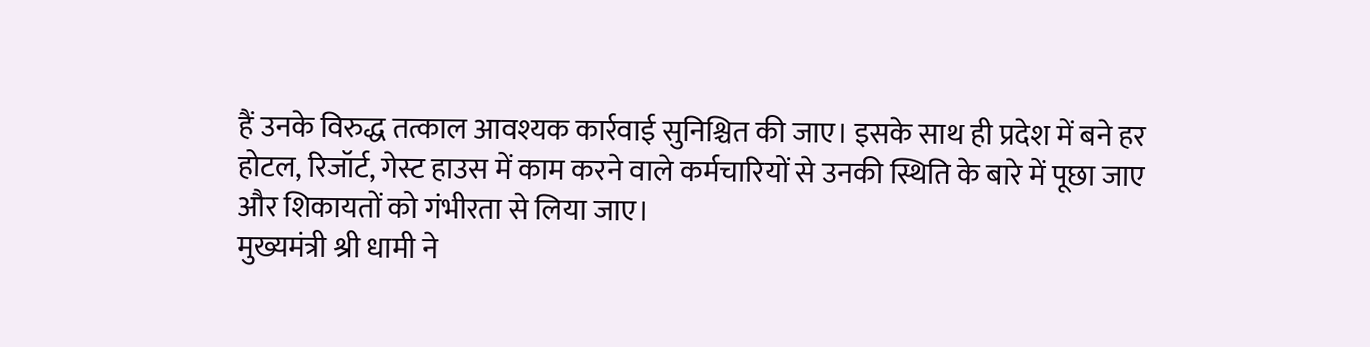हैं उनके विरुद्ध तत्काल आवश्यक कार्रवाई सुनिश्चित की जाए। इसके साथ ही प्रदेश में बने हर होटल, रिजॉर्ट, गेस्ट हाउस में काम करने वाले कर्मचारियों से उनकी स्थिति के बारे में पूछा जाए और शिकायतों को गंभीरता से लिया जाए।
मुख्यमंत्री श्री धामी ने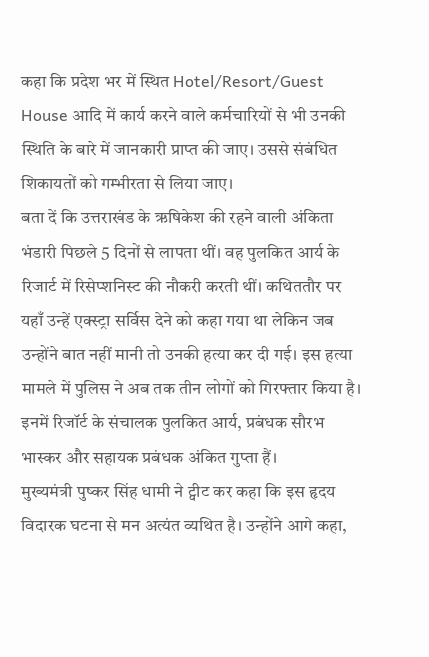कहा कि प्रदेश भर में स्थित Hotel/Resort/Guest House आदि में कार्य करने वाले कर्मचारियों से भी उनकी स्थिति के बारे में जानकारी प्राप्त की जाए। उससे संबंधित शिकायतों को गम्भीरता से लिया जाए।
बता दें कि उत्तराखंड के ऋषिकेश की रहने वाली अंकिता भंडारी पिछले 5 दिनों से लापता थीं। वह पुलकित आर्य के रिजार्ट में रिसेप्शनिस्ट की नौकरी करती थीं। कथिततौर पर यहाँ उन्हें एक्स्ट्रा सर्विस देने को कहा गया था लेकिन जब उन्होंने बात नहीं मानी तो उनकी हत्या कर दी गई। इस हत्या मामले में पुलिस ने अब तक तीन लोगों को गिरफ्तार किया है। इनमें रिजॉर्ट के संचालक पुलकित आर्य, प्रबंधक सौरभ भास्कर और सहायक प्रबंधक अंकित गुप्ता हैं।
मुख्यमंत्री पुष्कर सिंह धामी ने ट्वीट कर कहा कि इस हृदय विदारक घटना से मन अत्यंत व्यथित है। उन्होंने आगे कहा,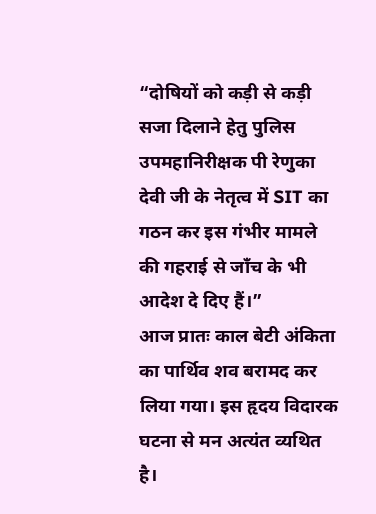“दोषियों को कड़ी से कड़ी सजा दिलाने हेतु पुलिस उपमहानिरीक्षक पी रेणुका देवी जी के नेतृत्व में SIT का गठन कर इस गंभीर मामले की गहराई से जाँच के भी आदेश दे दिए हैं।”
आज प्रातः काल बेटी अंकिता का पार्थिव शव बरामद कर लिया गया। इस हृदय विदारक घटना से मन अत्यंत व्यथित है।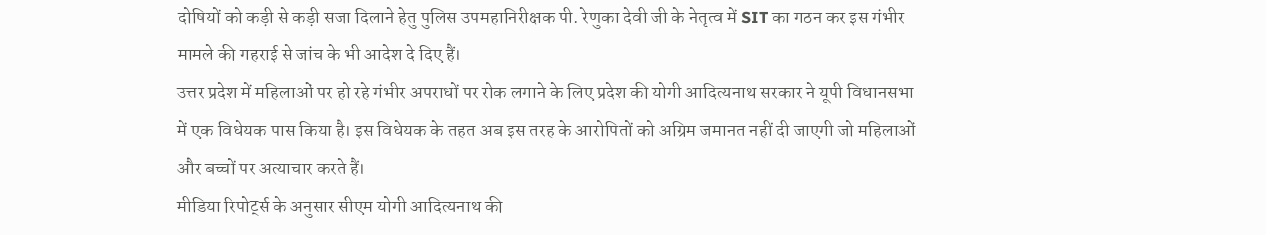दोषियों को कड़ी से कड़ी सजा दिलाने हेतु पुलिस उपमहानिरीक्षक पी. रेणुका देवी जी के नेतृत्व में SIT का गठन कर इस गंभीर मामले की गहराई से जांच के भी आदेश दे दिए हैं।
उत्तर प्रदेश में महिलाओं पर हो रहे गंभीर अपराधों पर रोक लगाने के लिए प्रदेश की योगी आदित्यनाथ सरकार ने यूपी विधानसभा में एक विधेयक पास किया है। इस विधेयक के तहत अब इस तरह के आरोपितों को अग्रिम जमानत नहीं दी जाएगी जो महिलाओं और बच्चों पर अत्याचार करते हैं।
मीडिया रिपोर्ट्स के अनुसार सीएम योगी आदित्यनाथ की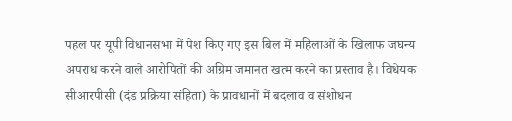पहल पर यूपी विधानसभा में पेश किए गए इस बिल में महिलाओं के खिलाफ जघन्य अपराध करने वाले आरोपितों की अग्रिम जमानत खत्म करने का प्रस्ताव है। विधेयक सीआरपीसी (दंड प्रक्रिया संहिता) के प्रावधानों में बदलाव व संशोधन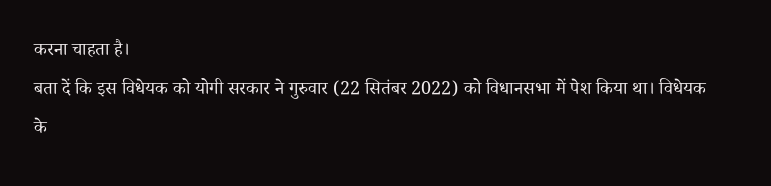करना चाहता है।
बता दें कि इस विधेयक को योगी सरकार ने गुरुवार (22 सितंबर 2022) को विधानसभा में पेश किया था। विधेयक के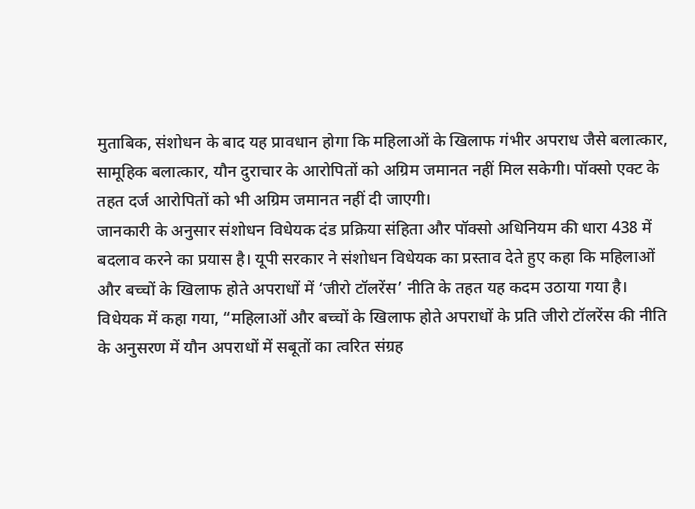मुताबिक, संशोधन के बाद यह प्रावधान होगा कि महिलाओं के खिलाफ गंभीर अपराध जैसे बलात्कार, सामूहिक बलात्कार, यौन दुराचार के आरोपितों को अग्रिम जमानत नहीं मिल सकेगी। पॉक्सो एक्ट के तहत दर्ज आरोपितों को भी अग्रिम जमानत नहीं दी जाएगी।
जानकारी के अनुसार संशोधन विधेयक दंड प्रक्रिया संहिता और पॉक्सो अधिनियम की धारा 438 में बदलाव करने का प्रयास है। यूपी सरकार ने संशोधन विधेयक का प्रस्ताव देते हुए कहा कि महिलाओं और बच्चों के खिलाफ होते अपराधों में ‘जीरो टॉलरेंस’ नीति के तहत यह कदम उठाया गया है।
विधेयक में कहा गया, “महिलाओं और बच्चों के खिलाफ होते अपराधों के प्रति जीरो टॉलरेंस की नीति के अनुसरण में यौन अपराधों में सबूतों का त्वरित संग्रह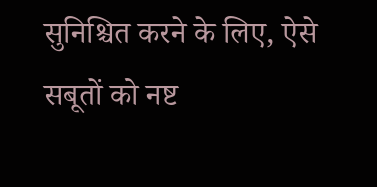सुनिश्चित करने के लिए, ऐसे सबूतों को नष्ट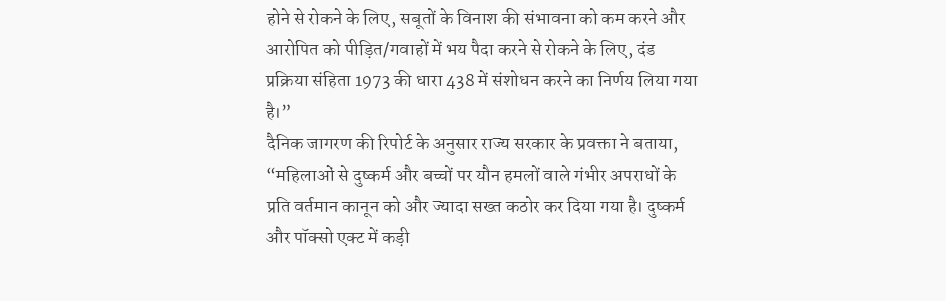होने से रोकने के लिए, सबूतों के विनाश की संभावना को कम करने और आरोपित को पीड़ित/गवाहों में भय पैदा करने से रोकने के लिए, दंड प्रक्रिया संहिता 1973 की धारा 438 में संशोधन करने का निर्णय लिया गया है।”
दैनिक जागरण की रिपोर्ट के अनुसार राज्य सरकार के प्रवक्ता ने बताया, “महिलाओं से दुष्कर्म और बच्चों पर यौन हमलों वाले गंभीर अपराधों के प्रति वर्तमान कानून को और ज्यादा सख्त कठोर कर दिया गया है। दुष्कर्म और पॉक्सो एक्ट में कड़ी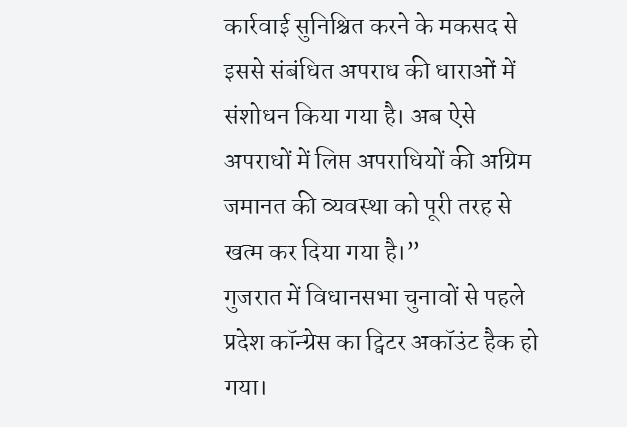कार्रवाई सुनिश्चित करने के मकसद से इससे संबंधित अपराध की धाराओं में संशोधन किया गया है। अब ऐसे अपराधों में लिप्त अपराधियों की अग्रिम जमानत की व्यवस्था को पूरी तरह से खत्म कर दिया गया है।”
गुजरात में विधानसभा चुनावों से पहले प्रदेश कॉन्ग्रेस का ट्विटर अकॉउंट हैक हो गया।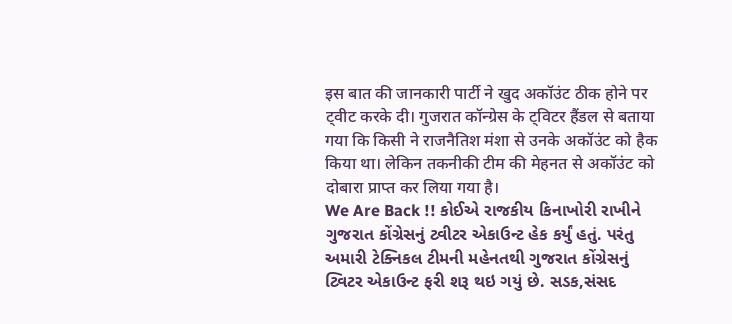इस बात की जानकारी पार्टी ने खुद अकॉउंट ठीक होने पर ट्वीट करके दी। गुजरात कॉन्ग्रेस के ट्विटर हैंडल से बताया गया कि किसी ने राजनैतिश मंशा से उनके अकॉउंट को हैक किया था। लेकिन तकनीकी टीम की मेहनत से अकॉउंट को दोबारा प्राप्त कर लिया गया है।
We Are Back !! કોઈએ રાજકીય કિનાખોરી રાખીને ગુજરાત કોંગ્રેસનું ટ્વીટર એકાઉન્ટ હેક કર્યું હતું. પરંતુ અમારી ટેક્નિકલ ટીમની મહેનતથી ગુજરાત કોંગ્રેસનું ટ્વિટર એકાઉન્ટ ફરી શરૂ થઇ ગયું છે. સડક,સંસદ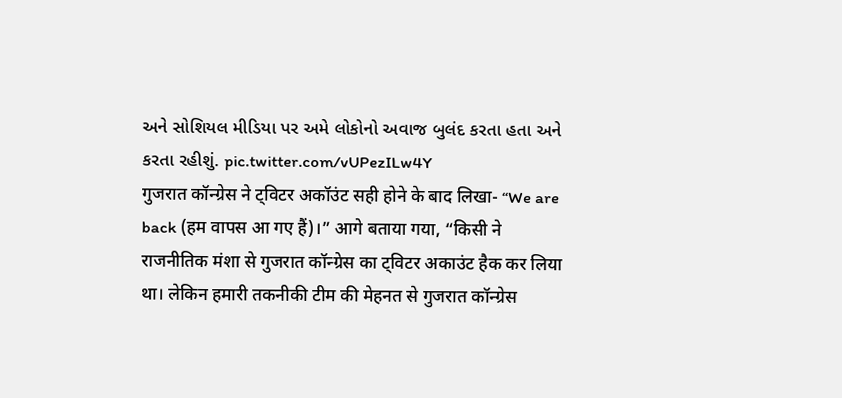અને સોશિયલ મીડિયા પર અમે લોકોનો અવાજ બુલંદ કરતા હતા અને કરતા રહીશું. pic.twitter.com/vUPezILw4Y
गुजरात कॉन्ग्रेस ने ट्विटर अकॉउंट सही होने के बाद लिखा- “We are back (हम वापस आ गए हैं)।” आगे बताया गया, “किसी ने राजनीतिक मंशा से गुजरात कॉन्ग्रेस का ट्विटर अकाउंट हैक कर लिया था। लेकिन हमारी तकनीकी टीम की मेहनत से गुजरात कॉन्ग्रेस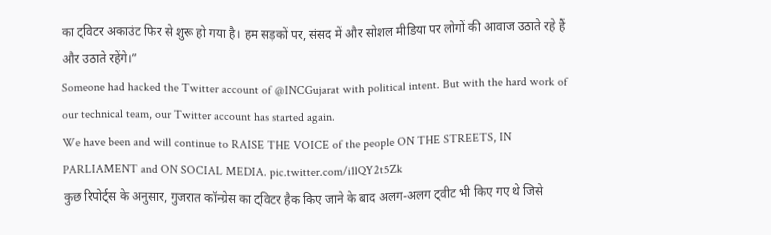का ट्विटर अकाउंट फिर से शुरू हो गया है। हम सड़कों पर, संसद में और सोशल मीडिया पर लोगों की आवाज उठाते रहे हैं और उठाते रहेंगे।”
Someone had hacked the Twitter account of @INCGujarat with political intent. But with the hard work of our technical team, our Twitter account has started again.
We have been and will continue to RAISE THE VOICE of the people ON THE STREETS, IN PARLIAMENT and ON SOCIAL MEDIA. pic.twitter.com/i1lQY2t5Zk
कुछ रिपोर्ट्स के अनुसार, गुजरात कॉन्ग्रेस का ट्विटर हैक किए जाने के बाद अलग-अलग ट्वीट भी किए गए थे जिसे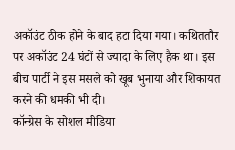अकॉउंट ठीक होने के बाद हटा दिया गया। कथिततौर पर अकॉउंट 24 घंटों से ज्यादा के लिए हैक था। इस बीच पार्टी ने इस मसले को खूब भुनाया और शिकायत करने की धमकी भी दी।
कॉन्ग्रेस के सोशल मीडिया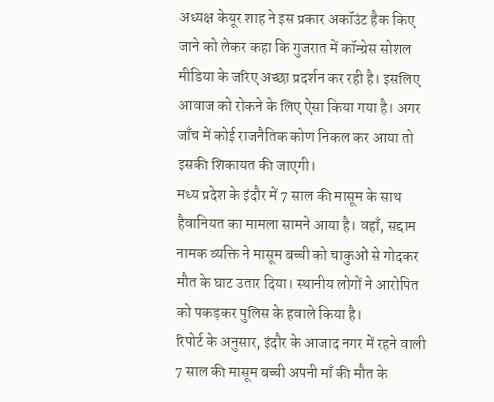अध्यक्ष केयूर शाह ने इस प्रकार अकॉउंट हैक किए जाने को लेकर कहा कि गुजरात में कॉन्ग्रेस सोशल मीडिया के जरिए अच्छा प्रदर्शन कर रही है। इसलिए आवाज को रोकने के लिए ऐसा किया गया है। अगर जाँच में कोई राजनैतिक कोण निकल कर आया तो इसकी शिकायत की जाएगी।
मध्य प्रदेश के इंदौर में 7 साल की मासूम के साथ हैवानियत का मामला सामने आया है। वहाँ, सद्दाम नामक व्यक्ति ने मासूम बच्ची को चाकुओं से गोदकर मौत के घाट उतार दिया। स्थानीय लोगों ने आरोपित को पकड़कर पुलिस के हवाले किया है।
रिपोर्ट के अनुसार, इंदौर के आजाद नगर में रहने वाली 7 साल की मासूम बच्ची अपनी माँ की मौत के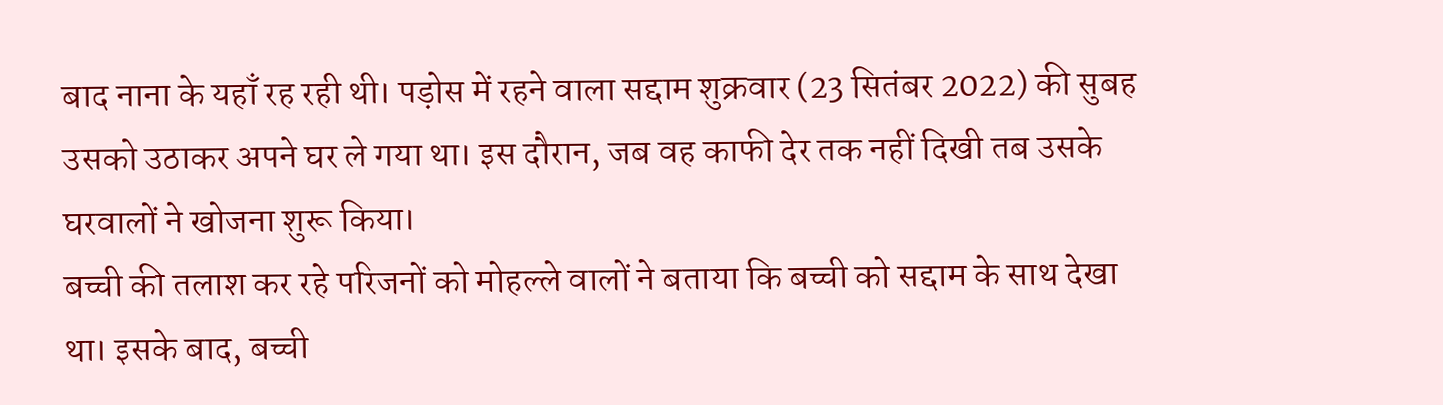बाद नाना के यहाँ रह रही थी। पड़ोस में रहने वाला सद्दाम शुक्रवार (23 सितंबर 2022) की सुबह उसको उठाकर अपने घर ले गया था। इस दौरान, जब वह काफी देर तक नहीं दिखी तब उसके घरवालों ने खोजना शुरू किया।
बच्ची की तलाश कर रहे परिजनों को मोहल्ले वालों ने बताया कि बच्ची को सद्दाम के साथ देखा था। इसके बाद, बच्ची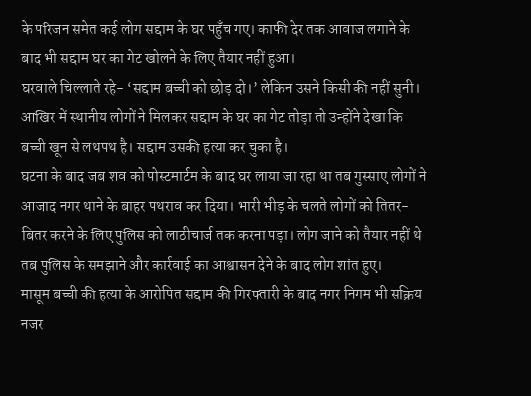के परिजन समेत कई लोग सद्दाम के घर पहुँच गए। काफी देर तक आवाज लगाने के बाद भी सद्दाम घर का गेट खोलने के लिए तैयार नहीं हुआ।
घरवाले चिल्लाते रहे- ‘सद्दाम बच्ची को छोड़ दो।’ लेकिन उसने किसी की नहीं सुनी। आखिर में स्थानीय लोगों ने मिलकर सद्दाम के घर का गेट तोड़ा तो उन्होंने देखा कि बच्ची खून से लथपथ है। सद्दाम उसकी हत्या कर चुका है।
घटना के बाद जब शव को पोस्टमार्टम के बाद घर लाया जा रहा था तब गुस्साए लोगों ने आजाद नगर थाने के बाहर पथराव कर दिया। भारी भीड़ के चलते लोगों को तितर-बितर करने के लिए पुलिस को लाठीचार्ज तक करना पड़ा। लोग जाने को तैयार नहीं थे तब पुलिस के समझाने और कार्रवाई का आश्वासन देने के बाद लोग शांत हुए।
मासूम बच्ची की हत्या के आरोपित सद्दाम की गिरफ्तारी के बाद नगर निगम भी सक्रिय नजर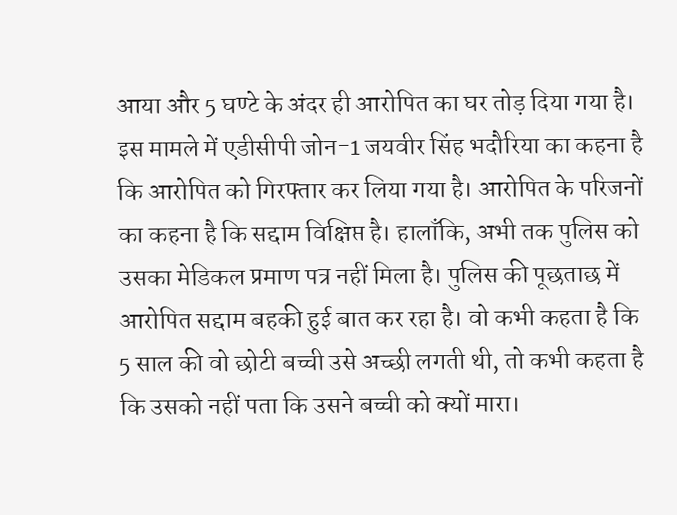आया और 5 घण्टे के अंदर ही आरोपित का घर तोड़ दिया गया है।
इस मामले में एडीसीपी जोन-1 जयवीर सिंह भदौरिया का कहना है कि आरोपित को गिरफ्तार कर लिया गया है। आरोपित के परिजनों का कहना है कि सद्दाम विक्षिप्त है। हालाँकि, अभी तक पुलिस को उसका मेडिकल प्रमाण पत्र नहीं मिला है। पुलिस की पूछताछ में आरोपित सद्दाम बहकी हुई बात कर रहा है। वो कभी कहता है कि 5 साल की वो छोटी बच्ची उसे अच्छी लगती थी, तो कभी कहता है कि उसको नहीं पता कि उसने बच्ची को क्यों मारा।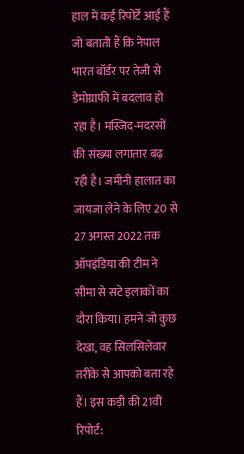हाल में कई रिपोर्टें आई हैं जो बताती हैं कि नेपाल भारत बॉर्डर पर तेजी से डेमोग्राफी में बदलाव हो रहा है। मस्जिद-मदरसों की संख्या लगातार बढ़ रही है। जमीनी हालात का जायजा लेने के लिए 20 से 27 अगस्त 2022 तक ऑपइंडिया की टीम ने सीमा से सटे इलाकों का दौरा किया। हमने जो कुछ देखा, वह सिलसिलेवार तरीके से आपको बता रहे हैं। इस कड़ी की 21वीं रिपोर्ट: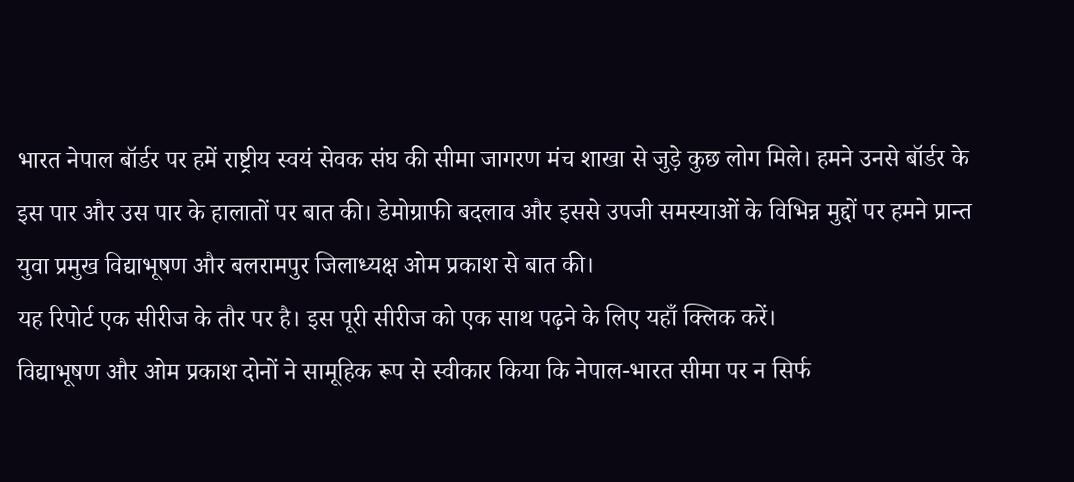भारत नेपाल बॉर्डर पर हमें राष्ट्रीय स्वयं सेवक संघ की सीमा जागरण मंच शाखा से जुड़े कुछ लोग मिले। हमने उनसे बॉर्डर के इस पार और उस पार के हालातों पर बात की। डेमोग्राफी बदलाव और इससे उपजी समस्याओं के विभिन्न मुद्दों पर हमने प्रान्त युवा प्रमुख विद्याभूषण और बलरामपुर जिलाध्यक्ष ओम प्रकाश से बात की।
यह रिपोर्ट एक सीरीज के तौर पर है। इस पूरी सीरीज को एक साथ पढ़ने के लिए यहाँ क्लिक करें।
विद्याभूषण और ओम प्रकाश दोनों ने सामूहिक रूप से स्वीकार किया कि नेपाल-भारत सीमा पर न सिर्फ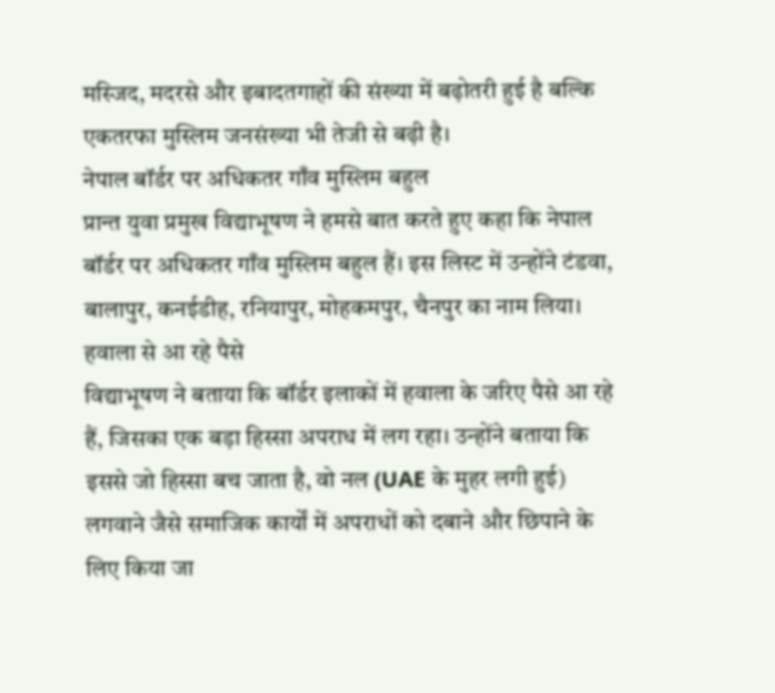मस्जिद, मदरसे और इबादतगाहों की संख्या में बढ़ोतरी हुई है बल्कि एकतरफा मुस्लिम जनसंख्या भी तेजी से बढ़ी है।
नेपाल बॉर्डर पर अधिकतर गाँव मुस्लिम बहुल
प्रान्त युवा प्रमुख विद्याभूषण ने हमसे बात करते हुए कहा कि नेपाल बॉर्डर पर अधिकतर गाँव मुस्लिम बहुल हैं। इस लिस्ट में उन्होंने टंडवा, बालापुर, कनईडीह, रनियापुर, मोहकमपुर, चैनपुर का नाम लिया।
हवाला से आ रहे पैसे
विद्याभूषण ने बताया कि बॉर्डर इलाकों में हवाला के जरिए पैसे आ रहे हैं, जिसका एक बड़ा हिस्सा अपराध में लग रहा। उन्होंने बताया कि इससे जो हिस्सा बच जाता है, वो नल (UAE के मुहर लगी हुई) लगवाने जैसे समाजिक कार्यों में अपराधों को दबाने और छिपाने के लिए किया जा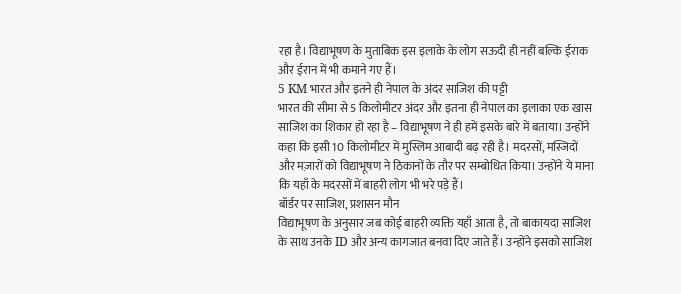रहा है। विद्याभूषण के मुताबिक इस इलाके के लोग सऊदी ही नहीं बल्कि ईराक और ईरान में भी कमाने गए हैं।
5 KM भारत और इतने ही नेपाल के अंदर साजिश की पट्टी
भारत की सीमा से 5 किलोमीटर अंदर और इतना ही नेपाल का इलाका एक खास साजिश का शिकार हो रहा है – विद्याभूषण ने ही हमें इसके बारे में बताया। उन्होंने कहा कि इसी 10 किलोमीटर में मुस्लिम आबादी बढ़ रही है। मदरसों, मस्जिदों और मज़ारों को विद्याभूषण ने ठिकानों के तौर पर सम्बोधित किया। उन्होंने ये माना कि यहाँ के मदरसों में बाहरी लोग भी भरे पड़े हैं।
बॉर्डर पर साजिश, प्रशासन मौन
विद्याभूषण के अनुसार जब कोई बाहरी व्यक्ति यहाँ आता है, तो बाकायदा साजिश के साथ उनके ID और अन्य कागजात बनवा दिए जाते हैं। उन्होंने इसको साजिश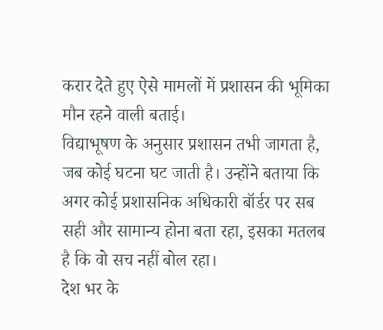करार देते हुए ऐसे मामलों में प्रशासन की भूमिका मौन रहने वाली बताई।
विद्याभूषण के अनुसार प्रशासन तभी जागता है, जब कोई घटना घट जाती है। उन्होंने बताया कि अगर कोई प्रशासनिक अधिकारी बॉर्डर पर सब सही और सामान्य होना बता रहा, इसका मतलब है कि वो सच नहीं बोल रहा।
देश भर के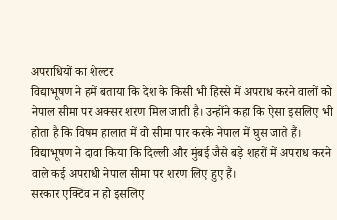अपराधियों का शेल्टर
विद्याभूषण ने हमें बताया कि देश के किसी भी हिस्से में अपराध करने वालों को नेपाल सीमा पर अक्सर शरण मिल जाती है। उन्होंने कहा कि ऐसा इसलिए भी होता है कि विषम हालात में वो सीमा पार करके नेपाल में घुस जाते हैं। विद्याभूषण ने दावा किया कि दिल्ली और मुंबई जैसे बड़े शहरों में अपराध करने वाले कई अपराधी नेपाल सीमा पर शरण लिए हुए हैं।
सरकार एक्टिव न हो इसलिए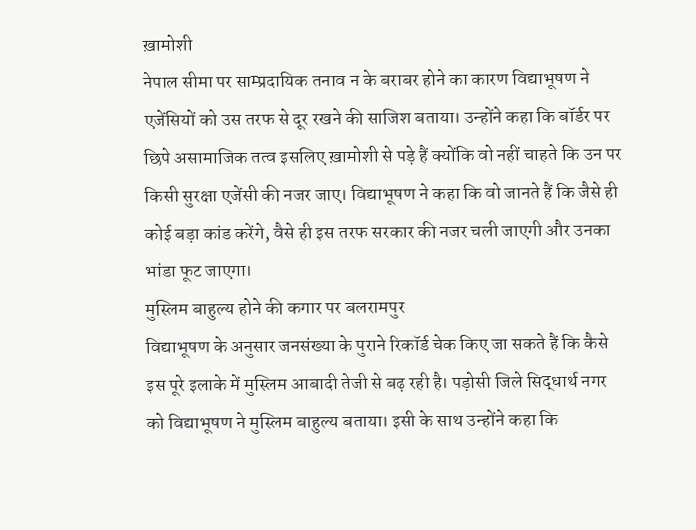ख़ामोशी
नेपाल सीमा पर साम्प्रदायिक तनाव न के बराबर होने का कारण विद्याभूषण ने एजेंसियों को उस तरफ से दूर रखने की साजिश बताया। उन्होंने कहा कि बॉर्डर पर छिपे असामाजिक तत्व इसलिए ख़ामोशी से पड़े हैं क्योंकि वो नहीं चाहते कि उन पर किसी सुरक्षा एजेंसी की नजर जाए। विद्याभूषण ने कहा कि वो जानते हैं कि जैसे ही कोई बड़ा कांड करेंगे, वैसे ही इस तरफ सरकार की नजर चली जाएगी और उनका भांडा फूट जाएगा।
मुस्लिम बाहुल्य होने की कगार पर बलरामपुर
विद्याभूषण के अनुसार जनसंख्या के पुराने रिकॉर्ड चेक किए जा सकते हैं कि कैसे इस पूरे इलाके में मुस्लिम आबादी तेजी से बढ़ रही है। पड़ोसी जिले सिद्धार्थ नगर को विद्याभूषण ने मुस्लिम बाहुल्य बताया। इसी के साथ उन्होंने कहा कि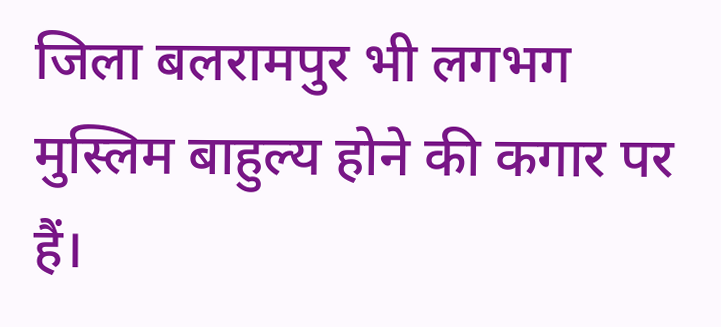जिला बलरामपुर भी लगभग मुस्लिम बाहुल्य होने की कगार पर हैं।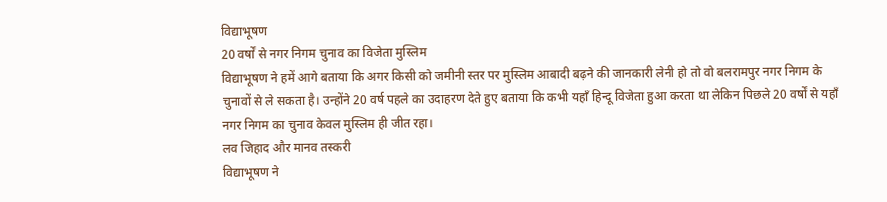विद्याभूषण
20 वर्षों से नगर निगम चुनाव का विजेता मुस्लिम
विद्याभूषण ने हमें आगे बताया कि अगर किसी को जमीनी स्तर पर मुस्लिम आबादी बढ़ने की जानकारी लेनी हो तो वो बलरामपुर नगर निगम के चुनावों से ले सकता है। उन्होंने 20 वर्ष पहले का उदाहरण देते हुए बताया कि कभी यहाँ हिन्दू विजेता हुआ करता था लेकिन पिछले 20 वर्षों से यहाँ नगर निगम का चुनाव केवल मुस्लिम ही जीत रहा।
लव जिहाद और मानव तस्करी
विद्याभूषण ने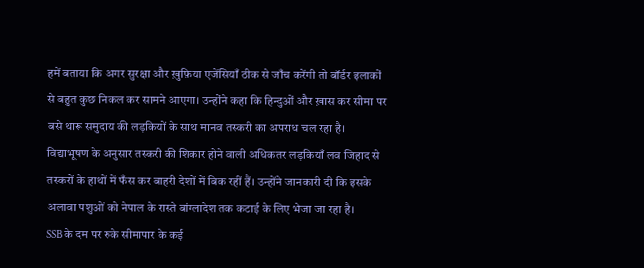हमें बताया कि अगर सुरक्षा और ख़ुफ़िया एजेंसियाँ ठीक से जाँच करेंगी तो बॉर्डर इलाकों से बहुत कुछ निकल कर सामने आएगा। उन्होंने कहा कि हिन्दुओं और ख़ास कर सीमा पर बसे थारू समुदाय की लड़कियों के साथ मानव तस्करी का अपराध चल रहा है।
विद्याभूषण के अनुसार तस्करी की शिकार होने वाली अधिकतर लड़कियाँ लव जिहाद से तस्करों के हाथों में फँस कर बाहरी देशों में बिक रहीं हैं। उन्होंने जानकारी दी कि इसके अलावा पशुओं को नेपाल के रास्ते बांग्लादेश तक कटाई के लिए भेजा जा रहा है।
SSB के दम पर रुके सीमापार के कई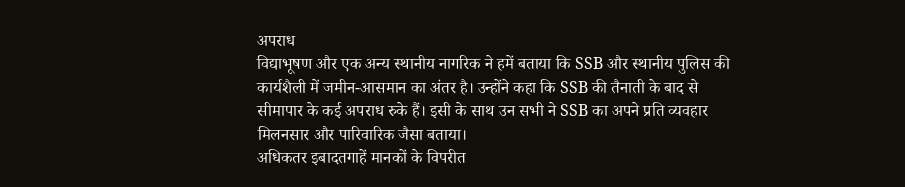अपराध
विद्याभूषण और एक अन्य स्थानीय नागरिक ने हमें बताया कि SSB और स्थानीय पुलिस की कार्यशैली में जमीन-आसमान का अंतर है। उन्होंने कहा कि SSB की तैनाती के बाद से सीमापार के कई अपराध रुके हैं। इसी के साथ उन सभी ने SSB का अपने प्रति व्यवहार मिलनसार और पारिवारिक जैसा बताया।
अधिकतर इबादतगाहें मानकों के विपरीत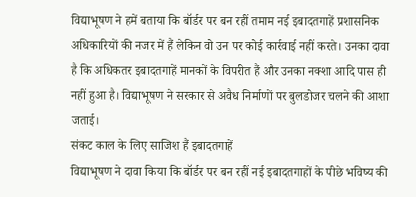विद्याभूषण ने हमें बताया कि बॉर्डर पर बन रहीं तमाम नई इबादतगाहें प्रशासनिक अधिकारियों की नजर में हैं लेकिन वो उन पर कोई कार्रवाई नहीं करते। उनका दावा है कि अधिकतर इबादतगाहें मानकों के विपरीत हैं और उनका नक्शा आदि पास ही नहीं हुआ है। विद्याभूषण ने सरकार से अवैध निर्माणों पर बुलडोजर चलने की आशा जताई।
संकट काल के लिए साजिश हैं इबादतगाहें
विद्याभूषण ने दावा किया कि बॉर्डर पर बन रहीं नई इबादतगाहों के पीछे भविष्य की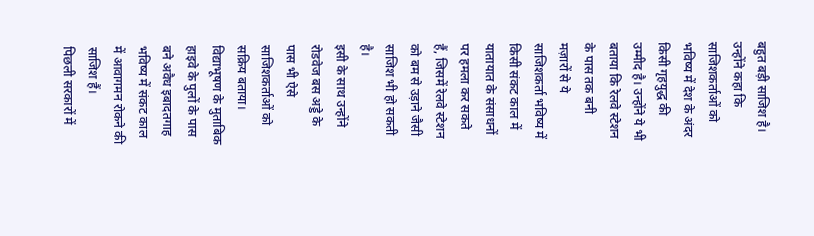बहुत बड़ी साजिश है। उन्होंने कहा कि साजिशकर्ताओं को भविष्य में देश के अंदर किसी गृहयुद्ध की उम्मीद है। उन्होंने ये भी बताया कि रेलवे स्टेशन के पास तक बनी मज़ारों से ये साजिशकर्ता भविष्य में किसी संकट काल में यातायात के संसाधनों पर हमला कर सकते हैं, जिसमें रेलवे स्टेशन को बम से उड़ाने जैसी साजिश भी हो सकती है।
इसी के साथ उन्होंने रोडवेज बस अड्डे के पास भी ऐसे साजिशकर्ताओं को सक्रिय बताया। विद्याभूषण के मुताबिक हाइवे के पुलों के पास बने अवैध इबादतगाह भविष्य में संकट काल में आवागमन रोकने की साजिश हैं।
पिछली सरकारों में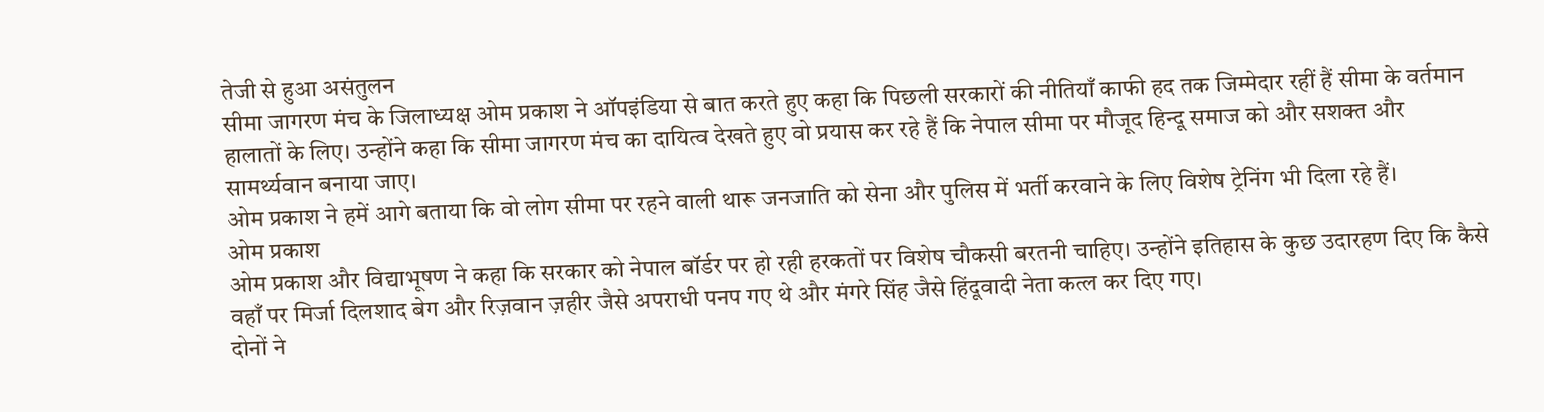तेजी से हुआ असंतुलन
सीमा जागरण मंच के जिलाध्यक्ष ओम प्रकाश ने ऑपइंडिया से बात करते हुए कहा कि पिछली सरकारों की नीतियाँ काफी हद तक जिम्मेदार रहीं हैं सीमा के वर्तमान हालातों के लिए। उन्होंने कहा कि सीमा जागरण मंच का दायित्व देखते हुए वो प्रयास कर रहे हैं कि नेपाल सीमा पर मौजूद हिन्दू समाज को और सशक्त और सामर्थ्यवान बनाया जाए।
ओम प्रकाश ने हमें आगे बताया कि वो लोग सीमा पर रहने वाली थारू जनजाति को सेना और पुलिस में भर्ती करवाने के लिए विशेष ट्रेनिंग भी दिला रहे हैं।
ओम प्रकाश
ओम प्रकाश और विद्याभूषण ने कहा कि सरकार को नेपाल बॉर्डर पर हो रही हरकतों पर विशेष चौकसी बरतनी चाहिए। उन्होंने इतिहास के कुछ उदारहण दिए कि कैसे वहाँ पर मिर्जा दिलशाद बेग और रिज़वान ज़हीर जैसे अपराधी पनप गए थे और मंगरे सिंह जैसे हिंदूवादी नेता कत्ल कर दिए गए।
दोनों ने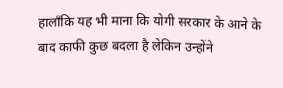हालाँकि यह भी माना कि योगी सरकार के आने के बाद काफी कुछ बदला है लेकिन उन्होंने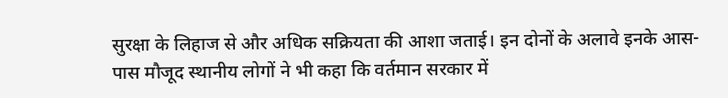सुरक्षा के लिहाज से और अधिक सक्रियता की आशा जताई। इन दोनों के अलावे इनके आस-पास मौजूद स्थानीय लोगों ने भी कहा कि वर्तमान सरकार में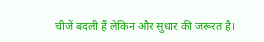चीजें बदली हैं लेकिन और सुधार की जरूरत है।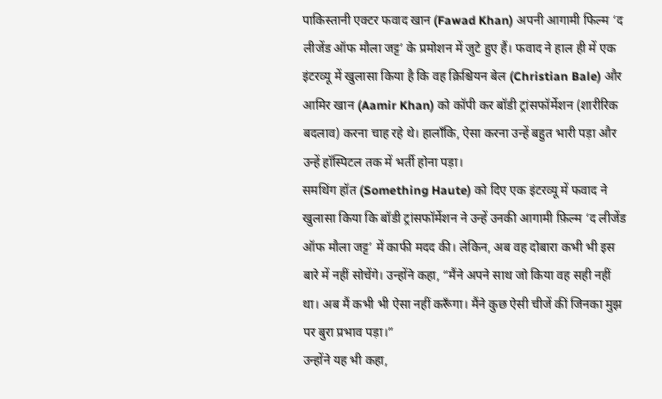पाकिस्तानी एक्टर फवाद खान (Fawad Khan) अपनी आगामी फिल्म ‘द लीजेंड ऑफ मौला जट्ट’ के प्रमोशन में जुटे हुए हैं। फवाद ने हाल ही में एक इंटरव्यू में खुलासा किया है कि वह क्रिश्चियन बेल (Christian Bale) और आमिर खान (Aamir Khan) को कॉपी कर बॉडी ट्रांसफॉर्मेशन (शारीरिक बदलाव) करना चाह रहे थे। हालाँकि, ऐसा करना उन्हें बहुत भारी पड़ा और उन्हें हॉस्पिटल तक में भर्ती होना पड़ा।
समथिंग हॉत (Something Haute) को दिए एक इंटरव्यू में फवाद ने खुलासा किया कि बॉडी ट्रांसफॉर्मेशन ने उन्हें उनकी आगामी फ़िल्म ‘द लीजेंड ऑफ मौला जट्ट’ में काफी मदद की। लेकिन, अब वह दोबारा कभी भी इस बारे में नहीं सोचेंगे। उन्होंने कहा, “मैंने अपने साथ जो किया वह सही नहीं था। अब मैं कभी भी ऐसा नहीं करूँगा। मैंने कुछ ऐसी चीजें कीं जिनका मुझ पर बुरा प्रभाव पड़ा।”
उन्होंने यह भी कहा,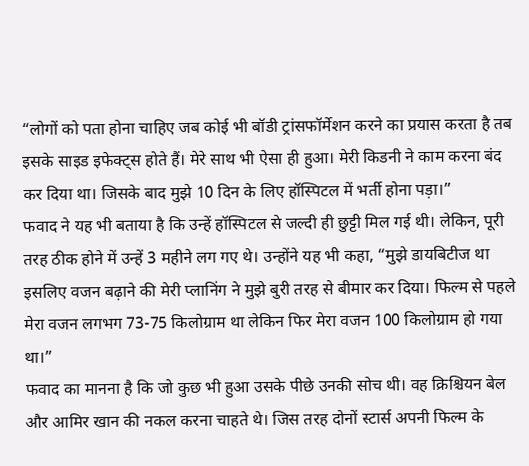“लोगों को पता होना चाहिए जब कोई भी बॉडी ट्रांसफॉर्मेशन करने का प्रयास करता है तब इसके साइड इफेक्ट्स होते हैं। मेरे साथ भी ऐसा ही हुआ। मेरी किडनी ने काम करना बंद कर दिया था। जिसके बाद मुझे 10 दिन के लिए हॉस्पिटल में भर्ती होना पड़ा।”
फवाद ने यह भी बताया है कि उन्हें हॉस्पिटल से जल्दी ही छुट्टी मिल गई थी। लेकिन, पूरी तरह ठीक होने में उन्हें 3 महीने लग गए थे। उन्होंने यह भी कहा, “मुझे डायबिटीज था इसलिए वजन बढ़ाने की मेरी प्लानिंग ने मुझे बुरी तरह से बीमार कर दिया। फिल्म से पहले मेरा वजन लगभग 73-75 किलोग्राम था लेकिन फिर मेरा वजन 100 किलोग्राम हो गया था।”
फवाद का मानना है कि जो कुछ भी हुआ उसके पीछे उनकी सोच थी। वह क्रिश्चियन बेल और आमिर खान की नकल करना चाहते थे। जिस तरह दोनों स्टार्स अपनी फिल्म के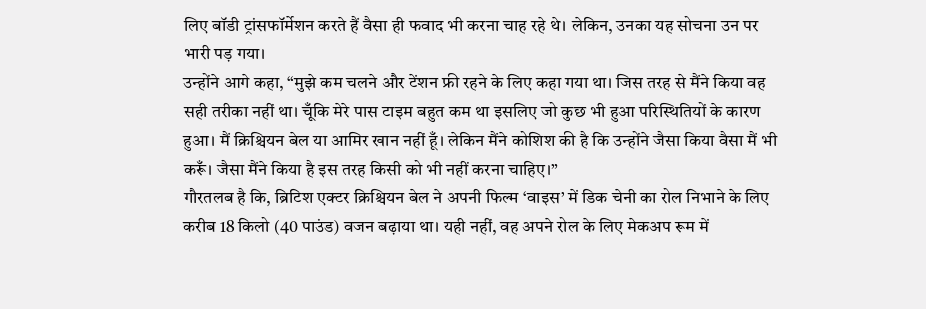लिए बॉडी ट्रांसफॉर्मेशन करते हैं वैसा ही फवाद भी करना चाह रहे थे। लेकिन, उनका यह सोचना उन पर भारी पड़ गया।
उन्होंने आगे कहा, “मुझे कम चलने और टेंशन फ्री रहने के लिए कहा गया था। जिस तरह से मैंने किया वह सही तरीका नहीं था। चूँकि मेरे पास टाइम बहुत कम था इसलिए जो कुछ भी हुआ परिस्थितियों के कारण हुआ। मैं क्रिश्चियन बेल या आमिर खान नहीं हूँ। लेकिन मैंने कोशिश की है कि उन्होंने जैसा किया वैसा मैं भी करूँ। जैसा मैंने किया है इस तरह किसी को भी नहीं करना चाहिए।”
गौरतलब है कि, ब्रिटिश एक्टर क्रिश्चियन बेल ने अपनी फिल्म ‘वाइस’ में डिक चेनी का रोल निभाने के लिए करीब 18 किलो (40 पाउंड) वजन बढ़ाया था। यही नहीं, वह अपने रोल के लिए मेकअप रूम में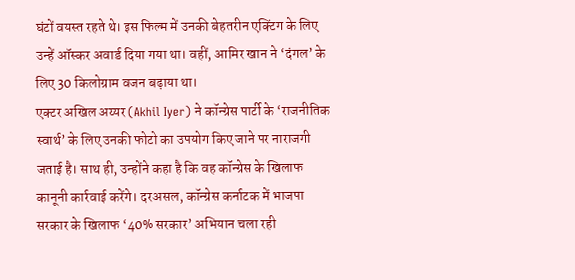घंटों वयस्त रहते थे। इस फिल्म में उनकी बेहतरीन एक्टिंग के लिए उन्हें ऑस्कर अवार्ड दिया गया था। वहीं, आमिर खान ने ‘दंगल’ के लिए 30 किलोग्राम वजन बढ़ाया था।
एक्टर अखिल अय्यर (Akhil Iyer) ने कॉन्ग्रेस पार्टी के ‘राजनीतिक स्वार्थ’ के लिए उनकी फोटो का उपयोग किए जाने पर नाराजगी जताई है। साथ ही, उन्होंने कहा है कि वह कॉन्ग्रेस के खिलाफ कानूनी कार्रवाई करेंगे। दरअसल, कॉन्ग्रेस कर्नाटक में भाजपा सरकार के खिलाफ ‘40% सरकार’ अभियान चला रही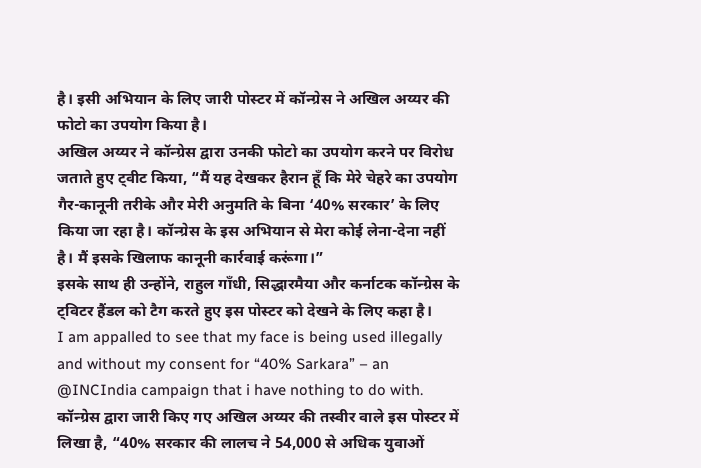है। इसी अभियान के लिए जारी पोस्टर में कॉन्ग्रेस ने अखिल अय्यर की फोटो का उपयोग किया है।
अखिल अय्यर ने कॉन्ग्रेस द्वारा उनकी फोटो का उपयोग करने पर विरोध जताते हुए ट्वीट किया, “मैं यह देखकर हैरान हूँ कि मेरे चेहरे का उपयोग गैर-कानूनी तरीके और मेरी अनुमति के बिना ‘40% सरकार’ के लिए किया जा रहा है। कॉन्ग्रेस के इस अभियान से मेरा कोई लेना-देना नहीं है। मैं इसके खिलाफ कानूनी कार्रवाई करूंगा।”
इसके साथ ही उन्होंने, राहुल गाँधी, सिद्धारमैया और कर्नाटक कॉन्ग्रेस के ट्विटर हैंडल को टैग करते हुए इस पोस्टर को देखने के लिए कहा है।
I am appalled to see that my face is being used illegally and without my consent for “40% Sarkara” – an @INCIndia campaign that i have nothing to do with.
कॉन्ग्रेस द्वारा जारी किए गए अखिल अय्यर की तस्वीर वाले इस पोस्टर में लिखा है, “40% सरकार की लालच ने 54,000 से अधिक युवाओं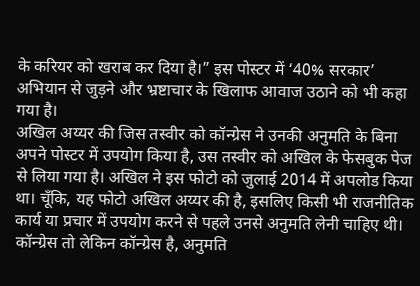के करियर को खराब कर दिया है।” इस पोस्टर में ‘40% सरकार’ अभियान से जुड़ने और भ्रष्टाचार के खिलाफ आवाज उठाने को भी कहा गया है।
अखिल अय्यर की जिस तस्वीर को कॉन्ग्रेस ने उनकी अनुमति के बिना अपने पोस्टर में उपयोग किया है, उस तस्वीर को अखिल के फेसबुक पेज से लिया गया है। अखिल ने इस फोटो को जुलाई 2014 में अपलोड किया था। चूँकि, यह फोटो अखिल अय्यर की है, इसलिए किसी भी राजनीतिक कार्य या प्रचार में उपयोग करने से पहले उनसे अनुमति लेनी चाहिए थी। कॉन्ग्रेस तो लेकिन कॉन्ग्रेस है, अनुमति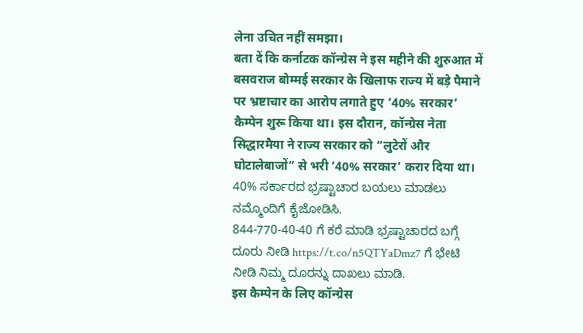लेना उचित नहीं समझा।
बता दें कि कर्नाटक कॉन्ग्रेस ने इस महीने की शुरुआत में बसवराज बोम्मई सरकार के खिलाफ राज्य में बड़े पैमाने पर भ्रष्टाचार का आरोप लगाते हुए ‘40% सरकार’ कैम्पेन शुरू किया था। इस दौरान, कॉन्ग्रेस नेता सिद्धारमैया ने राज्य सरकार को “लुटेरों और घोटालेबाजों” से भरी ‘40% सरकार’ करार दिया था।
40% ಸರ್ಕಾರದ ಭ್ರಷ್ಟಾಚಾರ ಬಯಲು ಮಾಡಲು ನಮ್ಮೊಂದಿಗೆ ಕೈಜೋಡಿಸಿ.
844-770-40-40 ಗೆ ಕರೆ ಮಾಡಿ ಭ್ರಷ್ಟಾಚಾರದ ಬಗ್ಗೆ ದೂರು ನೀಡಿ https://t.co/n5QTYaDmz7 ಗೆ ಭೇಟಿ ನೀಡಿ ನಿಮ್ಮ ದೂರನ್ನು ದಾಖಲು ಮಾಡಿ.
इस कैम्पेन के लिए कॉन्ग्रेस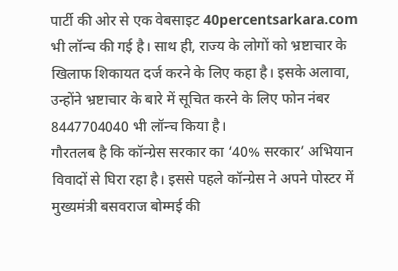पार्टी की ओर से एक वेबसाइट 40percentsarkara.com भी लॉन्च की गई है। साथ ही, राज्य के लोगों को भ्रष्टाचार के खिलाफ शिकायत दर्ज करने के लिए कहा है। इसके अलावा, उन्होंने भ्रष्टाचार के बारे में सूचित करने के लिए फोन नंबर 8447704040 भी लॉन्च किया है।
गौरतलब है कि कॉन्ग्रेस सरकार का ‘40% सरकार’ अभियान विवादों से घिरा रहा है। इससे पहले कॉन्ग्रेस ने अपने पोस्टर में मुख्यमंत्री बसवराज बोम्मई की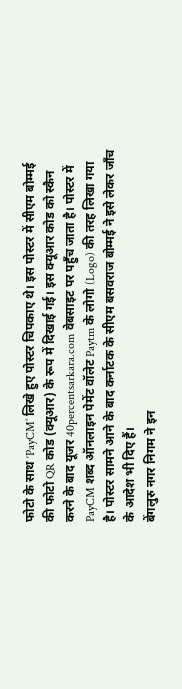फोटो के साथ ‘PayCM’ लिखे हुए पोस्टर चिपकाए थे। इस पोस्टर में सीएम बोम्मई की फोटो QR कोड (क्यूआर) के रूप में दिखाई गई। इस क्यूआर कोड को स्कैन करने के बाद यूजर 40percentsarkara.com वेबसाइट पर पहुँच जाता है। पोस्टर में PayCM शब्द ऑनलाइन पेमेंट वॉलेट Paytm के लोगो (Logo) की तरह लिखा गया है। पोस्टर सामने आने के बाद कर्नाटक के सीएम बसवराज बोम्मई ने इसे लेकर जाँच के आदेश भी दिए हैं।
बेंगलुरु नगर निगम ने इन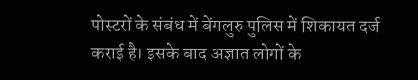पोस्टरों के संबंध में बेंगलुरु पुलिस में शिकायत दर्ज कराई है। इसके बाद अज्ञात लोगों के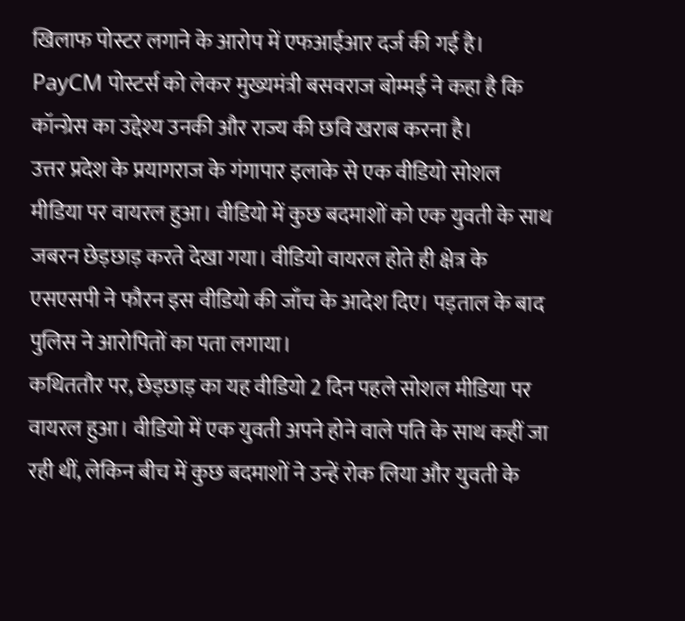खिलाफ पोस्टर लगाने के आरोप में एफआईआर दर्ज की गई है। PayCM पोस्टर्स को लेकर मुख्यमंत्री बसवराज बोम्मई ने कहा है कि कॉन्ग्रेस का उद्देश्य उनकी और राज्य की छवि खराब करना है।
उत्तर प्रदेश के प्रयागराज के गंगापार इलाके से एक वीडियो सोशल मीडिया पर वायरल हुआ। वीडियो में कुछ बदमाशों को एक युवती के साथ जबरन छेड़छाड़ करते देखा गया। वीडियो वायरल होते ही क्षेत्र के एसएसपी ने फौरन इस वीडियो की जाँच के आदेश दिए। पड़ताल के बाद पुलिस ने आरोपितों का पता लगाया।
कथिततौर पर, छेड़छाड़ का यह वीडियो 2 दिन पहले सोशल मीडिया पर वायरल हुआ। वीडियो में एक युवती अपने होने वाले पति के साथ कहीं जा रही थीं, लेकिन बीच में कुछ बदमाशों ने उन्हें रोक लिया और युवती के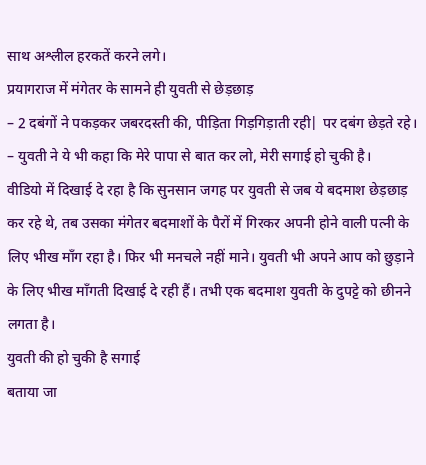साथ अश्लील हरकतें करने लगे।
प्रयागराज में मंगेतर के सामने ही युवती से छेड़छाड़
– 2 दबंगों ने पकड़कर जबरदस्ती की, पीड़िता गिड़गिड़ाती रही| पर दबंग छेड़ते रहे।
– युवती ने ये भी कहा कि मेरे पापा से बात कर लो, मेरी सगाई हो चुकी है।
वीडियो में दिखाई दे रहा है कि सुनसान जगह पर युवती से जब ये बदमाश छेड़छाड़ कर रहे थे, तब उसका मंगेतर बदमाशों के पैरों में गिरकर अपनी होने वाली पत्नी के लिए भीख माँग रहा है। फिर भी मनचले नहीं माने। युवती भी अपने आप को छुड़ाने के लिए भीख माँगती दिखाई दे रही हैं। तभी एक बदमाश युवती के दुपट्टे को छीनने लगता है।
युवती की हो चुकी है सगाई
बताया जा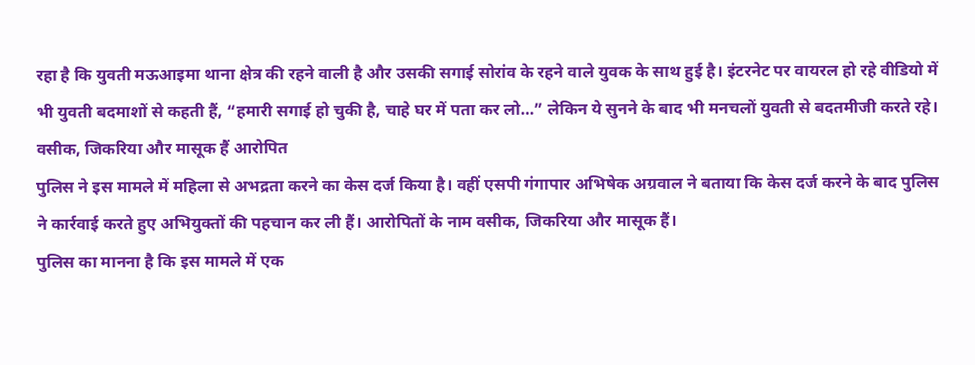रहा है कि युवती मऊआइमा थाना क्षेत्र की रहने वाली है और उसकी सगाई सोरांव के रहने वाले युवक के साथ हुई है। इंटरनेट पर वायरल हो रहे वीडियो में भी युवती बदमाशों से कहती हैं, “हमारी सगाई हो चुकी है, चाहे घर में पता कर लो…” लेकिन ये सुनने के बाद भी मनचलों युवती से बदतमीजी करते रहे।
वसीक, जिकरिया और मासूक हैं आरोपित
पुलिस ने इस मामले में महिला से अभद्रता करने का केस दर्ज किया है। वहीं एसपी गंगापार अभिषेक अग्रवाल ने बताया कि केस दर्ज करने के बाद पुलिस ने कार्रवाई करते हुए अभियुक्तों की पहचान कर ली हैं। आरोपितों के नाम वसीक, जिकरिया और मासूक हैं।
पुलिस का मानना है कि इस मामले में एक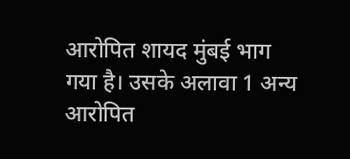आरोपित शायद मुंबई भाग गया है। उसके अलावा 1 अन्य आरोपित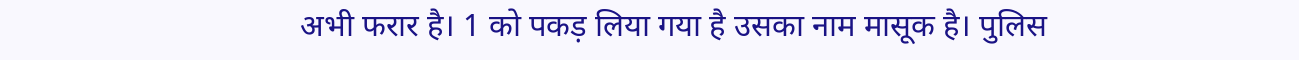अभी फरार है। 1 को पकड़ लिया गया है उसका नाम मासूक है। पुलिस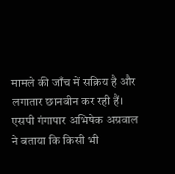मामले की जाँच में सक्रिय है और लगातार छानबीन कर रही हैं। एसपी गंगापार अभिषेक अग्रवाल ने बताया कि किसी भी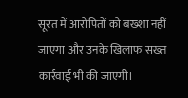सूरत में आरोपितों को बख्शा नहीं जाएगा और उनके खिलाफ सख्त कार्रवाई भी की जाएगी।